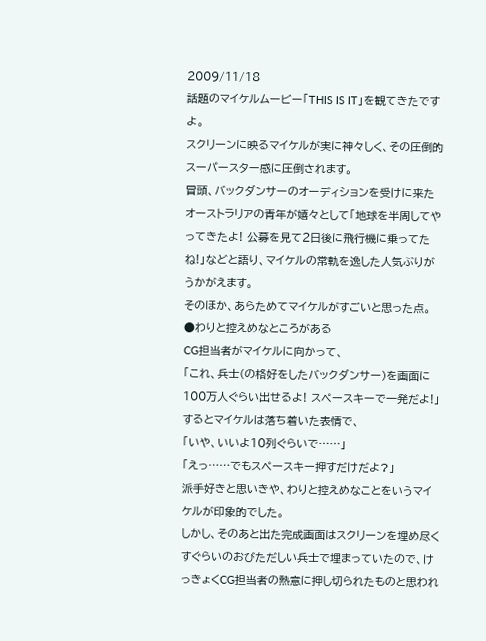2009/11/18
話題のマイケルムービー「THIS IS IT」を観てきたですよ。
スクリーンに映るマイケルが実に神々しく、その圧倒的スーパースター感に圧倒されます。
冒頭、バックダンサーのオーディションを受けに来たオーストラリアの青年が嬉々として「地球を半周してやってきたよ! 公募を見て2日後に飛行機に乗ってたね!」などと語り、マイケルの常軌を逸した人気ぶりがうかがえます。
そのほか、あらためてマイケルがすごいと思った点。
●わりと控えめなところがある
CG担当者がマイケルに向かって、
「これ、兵士(の格好をしたバックダンサー)を画面に100万人ぐらい出せるよ! スペースキーで一発だよ!」
するとマイケルは落ち着いた表情で、
「いや、いいよ10列ぐらいで……」
「えっ……でもスペースキー押すだけだよ?」
派手好きと思いきや、わりと控えめなことをいうマイケルが印象的でした。
しかし、そのあと出た完成画面はスクリーンを埋め尽くすぐらいのおびただしい兵士で埋まっていたので、けっきょくCG担当者の熱意に押し切られたものと思われ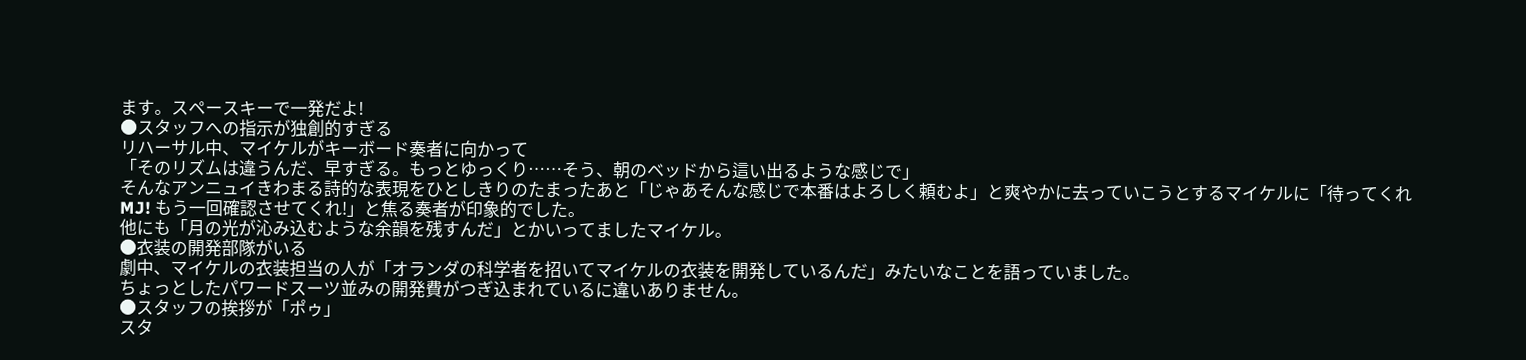ます。スペースキーで一発だよ!
●スタッフへの指示が独創的すぎる
リハーサル中、マイケルがキーボード奏者に向かって
「そのリズムは違うんだ、早すぎる。もっとゆっくり……そう、朝のベッドから這い出るような感じで」
そんなアンニュイきわまる詩的な表現をひとしきりのたまったあと「じゃあそんな感じで本番はよろしく頼むよ」と爽やかに去っていこうとするマイケルに「待ってくれMJ! もう一回確認させてくれ!」と焦る奏者が印象的でした。
他にも「月の光が沁み込むような余韻を残すんだ」とかいってましたマイケル。
●衣装の開発部隊がいる
劇中、マイケルの衣装担当の人が「オランダの科学者を招いてマイケルの衣装を開発しているんだ」みたいなことを語っていました。
ちょっとしたパワードスーツ並みの開発費がつぎ込まれているに違いありません。
●スタッフの挨拶が「ポゥ」
スタ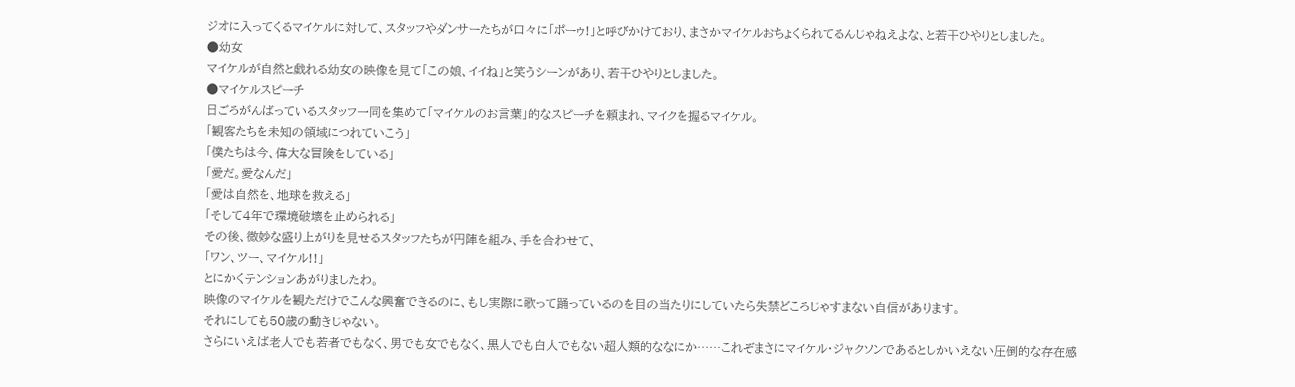ジオに入ってくるマイケルに対して、スタッフやダンサーたちが口々に「ポーゥ!」と呼びかけており、まさかマイケルおちょくられてるんじゃねえよな、と若干ひやりとしました。
●幼女
マイケルが自然と戯れる幼女の映像を見て「この娘、イイね」と笑うシーンがあり、若干ひやりとしました。
●マイケルスピーチ
日ごろがんばっているスタッフ一同を集めて「マイケルのお言葉」的なスピーチを頼まれ、マイクを握るマイケル。
「観客たちを未知の領域につれていこう」
「僕たちは今、偉大な冒険をしている」
「愛だ。愛なんだ」
「愛は自然を、地球を救える」
「そして4年で環境破壊を止められる」
その後、微妙な盛り上がりを見せるスタッフたちが円陣を組み、手を合わせて、
「ワン、ツー、マイケル!!」
とにかくテンションあがりましたわ。
映像のマイケルを観ただけでこんな興奮できるのに、もし実際に歌って踊っているのを目の当たりにしていたら失禁どころじゃすまない自信があります。
それにしても50歳の動きじゃない。
さらにいえば老人でも若者でもなく、男でも女でもなく、黒人でも白人でもない超人類的ななにか……これぞまさにマイケル・ジャクソンであるとしかいえない圧倒的な存在感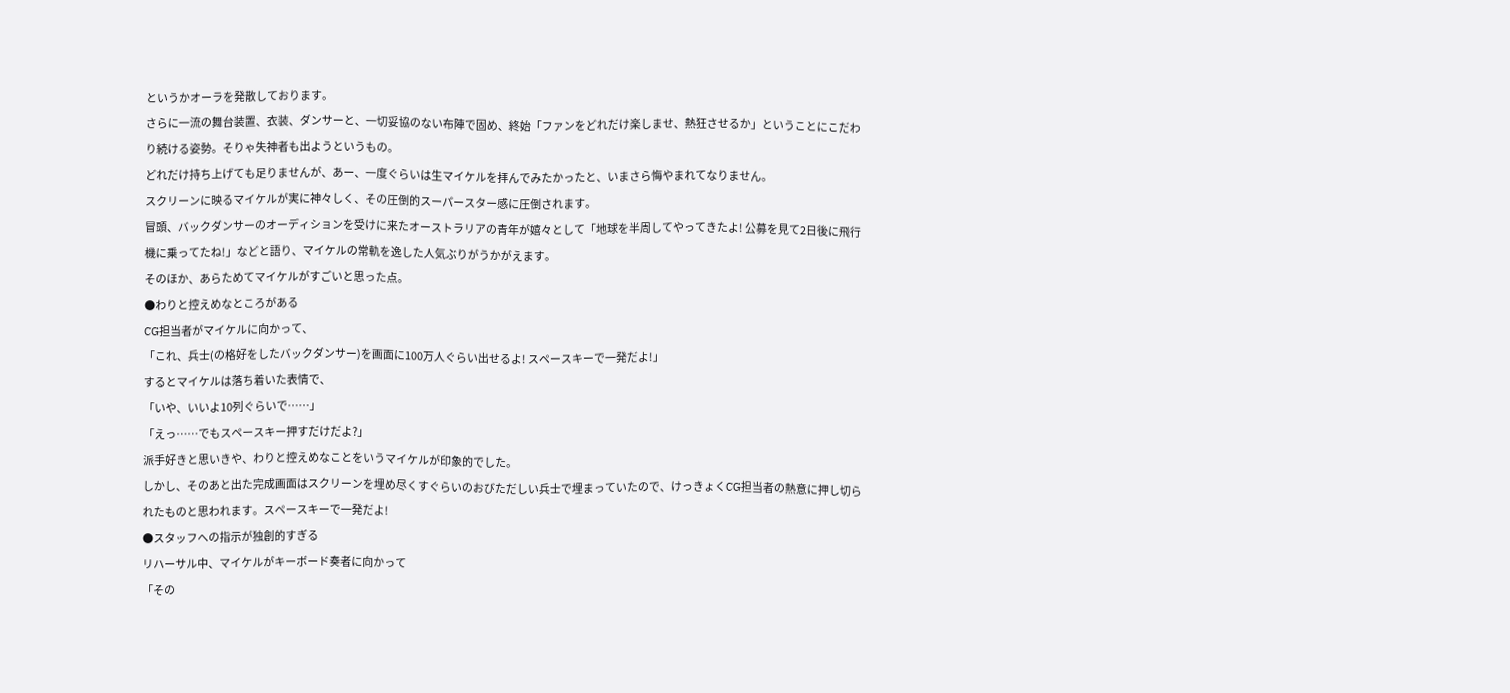というかオーラを発散しております。
さらに一流の舞台装置、衣装、ダンサーと、一切妥協のない布陣で固め、終始「ファンをどれだけ楽しませ、熱狂させるか」ということにこだわり続ける姿勢。そりゃ失神者も出ようというもの。
どれだけ持ち上げても足りませんが、あー、一度ぐらいは生マイケルを拝んでみたかったと、いまさら悔やまれてなりません。
スクリーンに映るマイケルが実に神々しく、その圧倒的スーパースター感に圧倒されます。
冒頭、バックダンサーのオーディションを受けに来たオーストラリアの青年が嬉々として「地球を半周してやってきたよ! 公募を見て2日後に飛行機に乗ってたね!」などと語り、マイケルの常軌を逸した人気ぶりがうかがえます。
そのほか、あらためてマイケルがすごいと思った点。
●わりと控えめなところがある
CG担当者がマイケルに向かって、
「これ、兵士(の格好をしたバックダンサー)を画面に100万人ぐらい出せるよ! スペースキーで一発だよ!」
するとマイケルは落ち着いた表情で、
「いや、いいよ10列ぐらいで……」
「えっ……でもスペースキー押すだけだよ?」
派手好きと思いきや、わりと控えめなことをいうマイケルが印象的でした。
しかし、そのあと出た完成画面はスクリーンを埋め尽くすぐらいのおびただしい兵士で埋まっていたので、けっきょくCG担当者の熱意に押し切られたものと思われます。スペースキーで一発だよ!
●スタッフへの指示が独創的すぎる
リハーサル中、マイケルがキーボード奏者に向かって
「その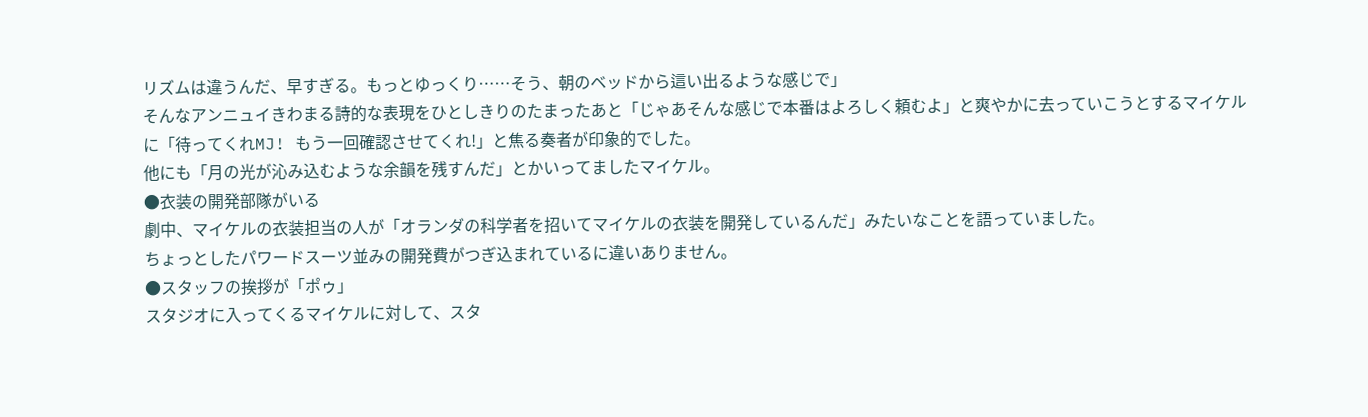リズムは違うんだ、早すぎる。もっとゆっくり……そう、朝のベッドから這い出るような感じで」
そんなアンニュイきわまる詩的な表現をひとしきりのたまったあと「じゃあそんな感じで本番はよろしく頼むよ」と爽やかに去っていこうとするマイケルに「待ってくれMJ! もう一回確認させてくれ!」と焦る奏者が印象的でした。
他にも「月の光が沁み込むような余韻を残すんだ」とかいってましたマイケル。
●衣装の開発部隊がいる
劇中、マイケルの衣装担当の人が「オランダの科学者を招いてマイケルの衣装を開発しているんだ」みたいなことを語っていました。
ちょっとしたパワードスーツ並みの開発費がつぎ込まれているに違いありません。
●スタッフの挨拶が「ポゥ」
スタジオに入ってくるマイケルに対して、スタ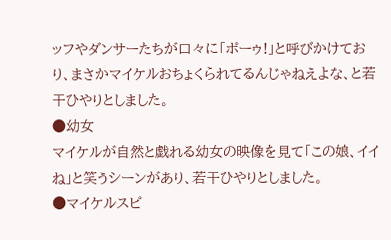ッフやダンサーたちが口々に「ポーゥ!」と呼びかけており、まさかマイケルおちょくられてるんじゃねえよな、と若干ひやりとしました。
●幼女
マイケルが自然と戯れる幼女の映像を見て「この娘、イイね」と笑うシーンがあり、若干ひやりとしました。
●マイケルスピ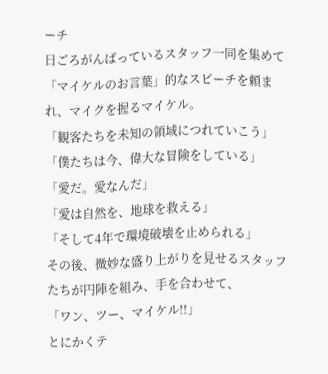ーチ
日ごろがんばっているスタッフ一同を集めて「マイケルのお言葉」的なスピーチを頼まれ、マイクを握るマイケル。
「観客たちを未知の領域につれていこう」
「僕たちは今、偉大な冒険をしている」
「愛だ。愛なんだ」
「愛は自然を、地球を救える」
「そして4年で環境破壊を止められる」
その後、微妙な盛り上がりを見せるスタッフたちが円陣を組み、手を合わせて、
「ワン、ツー、マイケル!!」
とにかくテ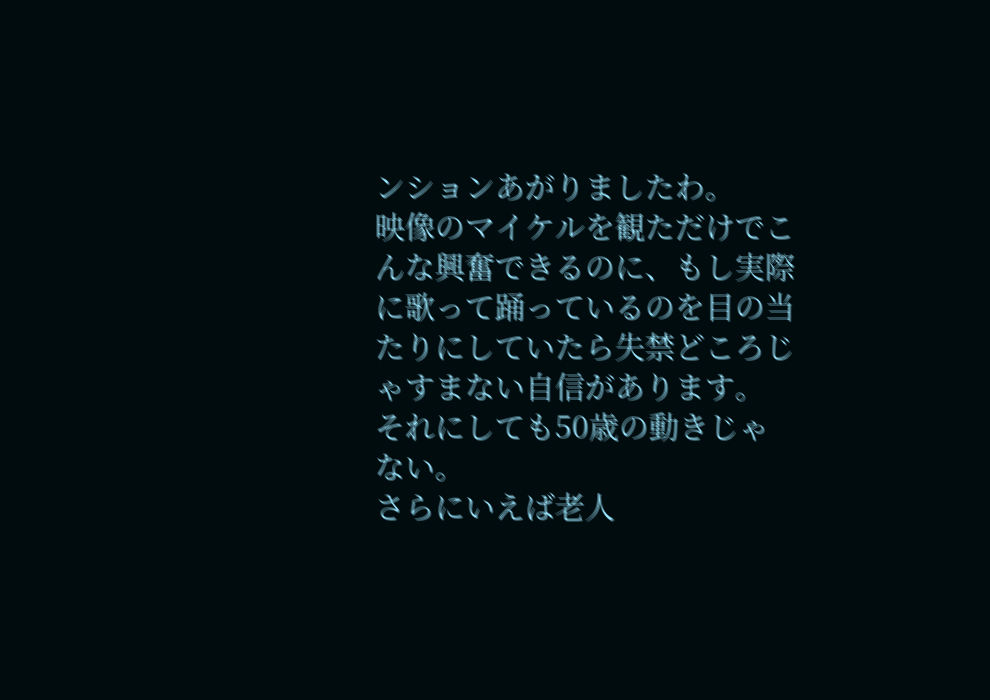ンションあがりましたわ。
映像のマイケルを観ただけでこんな興奮できるのに、もし実際に歌って踊っているのを目の当たりにしていたら失禁どころじゃすまない自信があります。
それにしても50歳の動きじゃない。
さらにいえば老人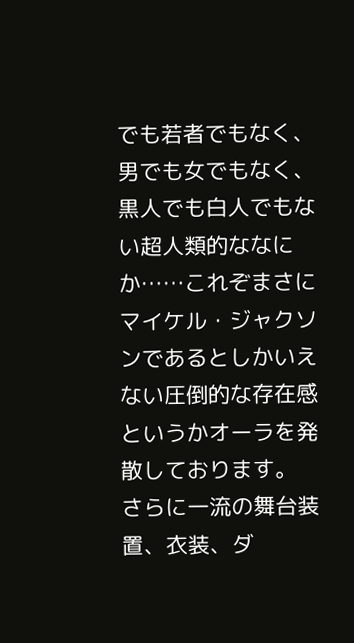でも若者でもなく、男でも女でもなく、黒人でも白人でもない超人類的ななにか……これぞまさにマイケル・ジャクソンであるとしかいえない圧倒的な存在感というかオーラを発散しております。
さらに一流の舞台装置、衣装、ダ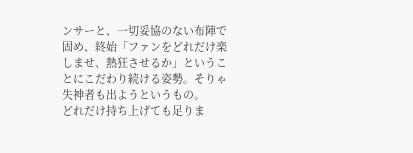ンサーと、一切妥協のない布陣で固め、終始「ファンをどれだけ楽しませ、熱狂させるか」ということにこだわり続ける姿勢。そりゃ失神者も出ようというもの。
どれだけ持ち上げても足りま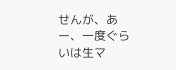せんが、あー、一度ぐらいは生マ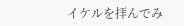イケルを拝んでみ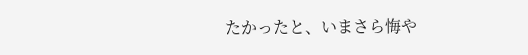たかったと、いまさら悔や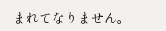まれてなりません。